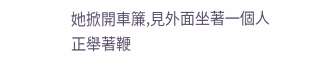她掀開車簾,見外面坐著一個人正舉著鞭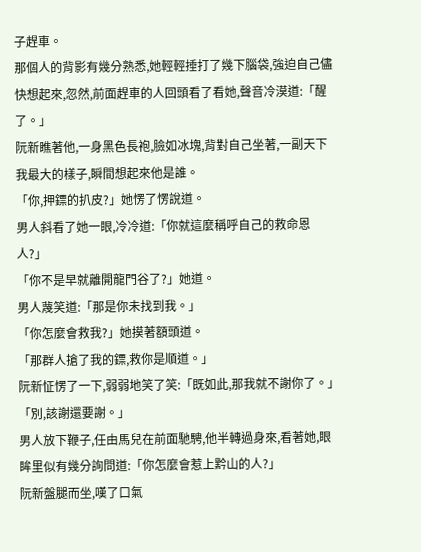子趕車。
那個人的背影有幾分熟悉,她輕輕捶打了幾下腦袋,強迫自己儘快想起來,忽然,前面趕車的人回頭看了看她,聲音冷漠道:「醒了。」
阮新瞧著他,一身黑色長袍,臉如冰塊,背對自己坐著,一副天下我最大的樣子,瞬間想起來他是誰。
「你,押鏢的扒皮?」她愣了愣說道。
男人斜看了她一眼,冷冷道:「你就這麼稱呼自己的救命恩人?」
「你不是早就離開龍門谷了?」她道。
男人蔑笑道:「那是你未找到我。」
「你怎麼會救我?」她摸著額頭道。
「那群人搶了我的鏢,救你是順道。」
阮新怔愣了一下,弱弱地笑了笑:「既如此,那我就不謝你了。」
「別,該謝還要謝。」
男人放下鞭子,任由馬兒在前面馳騁,他半轉過身來,看著她,眼眸里似有幾分詢問道:「你怎麼會惹上黔山的人?」
阮新盤腿而坐,嘆了口氣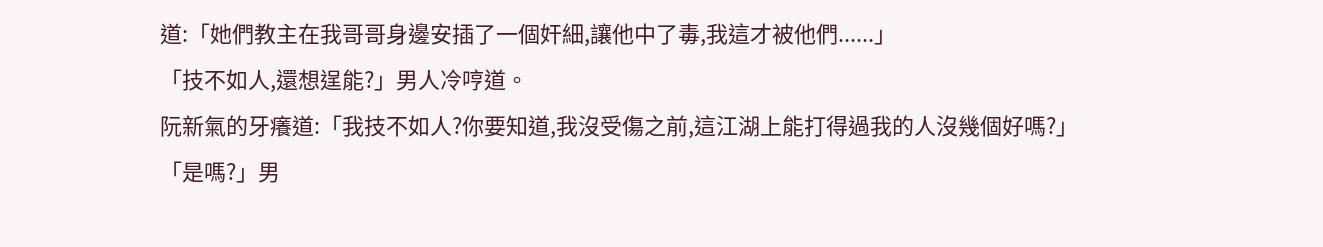道:「她們教主在我哥哥身邊安插了一個奸細,讓他中了毒,我這才被他們......」
「技不如人,還想逞能?」男人冷哼道。
阮新氣的牙癢道:「我技不如人?你要知道,我沒受傷之前,這江湖上能打得過我的人沒幾個好嗎?」
「是嗎?」男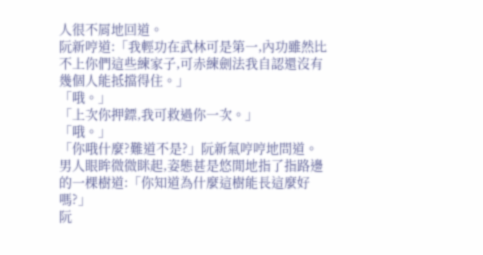人很不屑地回道。
阮新哼道:「我輕功在武林可是第一,內功雖然比不上你們這些練家子,可赤練劍法我自認還沒有幾個人能抵擋得住。」
「哦。」
「上次你押鏢,我可救過你一次。」
「哦。」
「你哦什麼?難道不是?」阮新氣哼哼地問道。
男人眼眸微微眯起,姿態甚是悠閒地指了指路邊的一棵樹道:「你知道為什麼這樹能長這麼好嗎?」
阮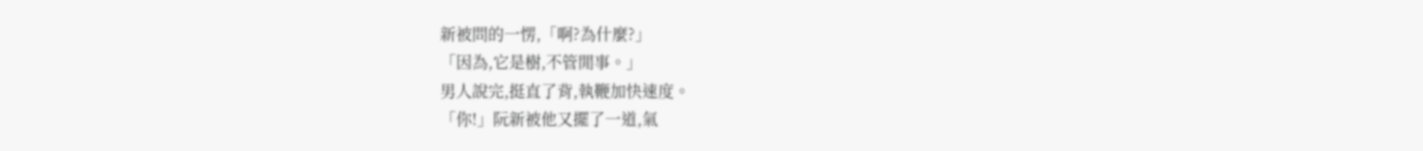新被問的一愣,「啊?為什麼?」
「因為,它是樹,不管閒事。」
男人說完,挺直了背,執鞭加快速度。
「你!」阮新被他又擺了一道,氣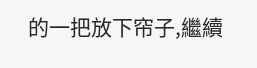的一把放下帘子,繼續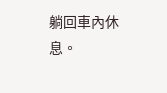躺回車內休息。